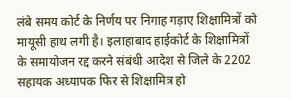लंबे समय कोर्ट के निर्णय पर निगाह गड़ाए शिक्षामित्रों को मायूसी हाथ लगी है। इलाहाबाद हाईकोर्ट के शिक्षामित्रों के समायोजन रद्द करने संबंधी आदेश से जिले के 2202 सहायक अध्यापक फिर से शिक्षामित्र हो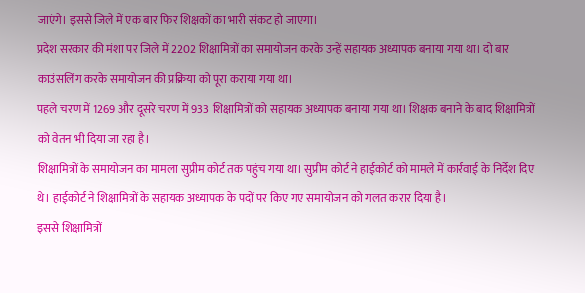जाएंगे। इससे जिले में एक बार फिर शिक्षकों का भारी संकट हो जाएगा।
प्रदेश सरकार की मंशा पर जिले में 2202 शिक्षामित्रों का समायोजन करके उन्हें सहायक अध्यापक बनाया गया था। दो बार काउंसलिंग करके समायोजन की प्रक्रिया को पूरा कराया गया था।
पहले चरण में 1269 और दूसरे चरण में 933 शिक्षामित्रों को सहायक अध्यापक बनाया गया था। शिक्षक बनाने के बाद शिक्षामित्रों को वेतन भी दिया जा रहा है।
शिक्षामित्रों के समायोजन का मामला सुप्रीम कोर्ट तक पहुंच गया था। सुप्रीम कोर्ट ने हाईकोर्ट को मामले में कार्रवाई के निर्देश दिए थे। हाईकोर्ट ने शिक्षामित्रों के सहायक अध्यापक के पदों पर किए गए समायोजन को गलत करार दिया है।
इससे शिक्षामित्रों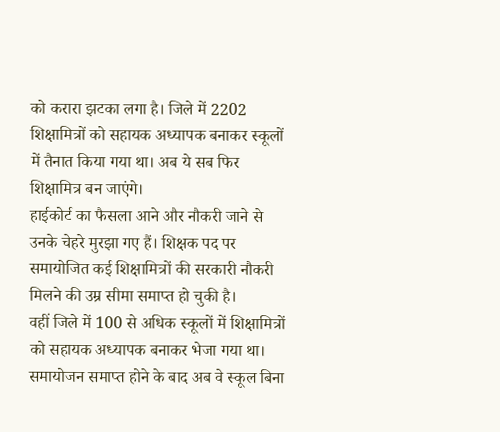को करारा झटका लगा है। जिले में 2202 शिक्षामित्रों को सहायक अध्यापक बनाकर स्कूलों में तैनात किया गया था। अब ये सब फिर शिक्षामित्र बन जाएंगे।
हाईकोर्ट का फैसला आने और नौकरी जाने से उनके चेहरे मुरझा गए हैं। शिक्षक पद पर समायोजित कई शिक्षामित्रों की सरकारी नौकरी मिलने की उम्र सीमा समाप्त हो चुकी है।
वहीं जिले में 100 से अधिक स्कूलों में शिक्षामित्रों को सहायक अध्यापक बनाकर भेजा गया था। समायोजन समाप्त होने के बाद अब वे स्कूल बिना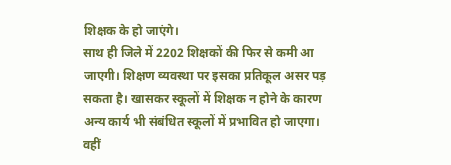शिक्षक के हो जाएंगे।
साथ ही जिले में 2202 शिक्षकों की फिर से कमी आ जाएगी। शिक्षण व्यवस्था पर इसका प्रतिकूल असर पड़ सकता है। खासकर स्कूलों में शिक्षक न होने के कारण अन्य कार्य भी संबंधित स्कूलों में प्रभावित हो जाएगा।
वहीं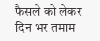फैसले को लेकर दिन भर तमाम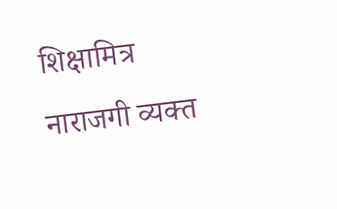शिक्षामित्र नाराजगी व्यक्त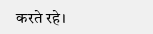करते रहे।